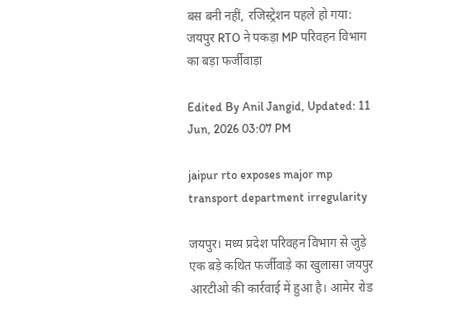बस बनी नहीं, रजिस्ट्रेशन पहले हो गया: जयपुर RTO ने पकड़ा MP परिवहन विभाग का बड़ा फर्जीवाड़ा

Edited By Anil Jangid, Updated: 11 Jun, 2026 03:07 PM

jaipur rto exposes major mp transport department irregularity

जयपुर। मध्य प्रदेश परिवहन विभाग से जुड़े एक बड़े कथित फर्जीवाड़े का खुलासा जयपुर आरटीओ की कार्रवाई में हुआ है। आमेर रोड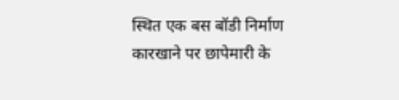स्थित एक बस बॉडी निर्माण कारखाने पर छापेमारी के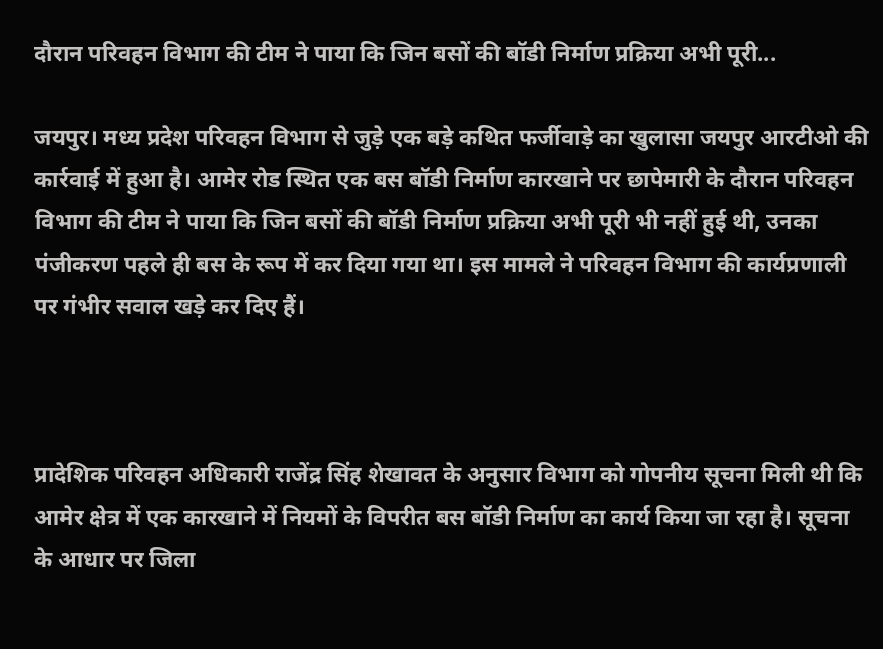दौरान परिवहन विभाग की टीम ने पाया कि जिन बसों की बॉडी निर्माण प्रक्रिया अभी पूरी...

जयपुर। मध्य प्रदेश परिवहन विभाग से जुड़े एक बड़े कथित फर्जीवाड़े का खुलासा जयपुर आरटीओ की कार्रवाई में हुआ है। आमेर रोड स्थित एक बस बॉडी निर्माण कारखाने पर छापेमारी के दौरान परिवहन विभाग की टीम ने पाया कि जिन बसों की बॉडी निर्माण प्रक्रिया अभी पूरी भी नहीं हुई थी, उनका पंजीकरण पहले ही बस के रूप में कर दिया गया था। इस मामले ने परिवहन विभाग की कार्यप्रणाली पर गंभीर सवाल खड़े कर दिए हैं।



प्रादेशिक परिवहन अधिकारी राजेंद्र सिंह शेखावत के अनुसार विभाग को गोपनीय सूचना मिली थी कि आमेर क्षेत्र में एक कारखाने में नियमों के विपरीत बस बॉडी निर्माण का कार्य किया जा रहा है। सूचना के आधार पर जिला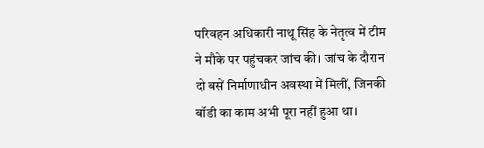परिवहन अधिकारी नाथू सिंह के नेतृत्व में टीम ने मौके पर पहुंचकर जांच की। जांच के दौरान दो बसें निर्माणाधीन अवस्था में मिलीं, जिनकी बॉडी का काम अभी पूरा नहीं हुआ था।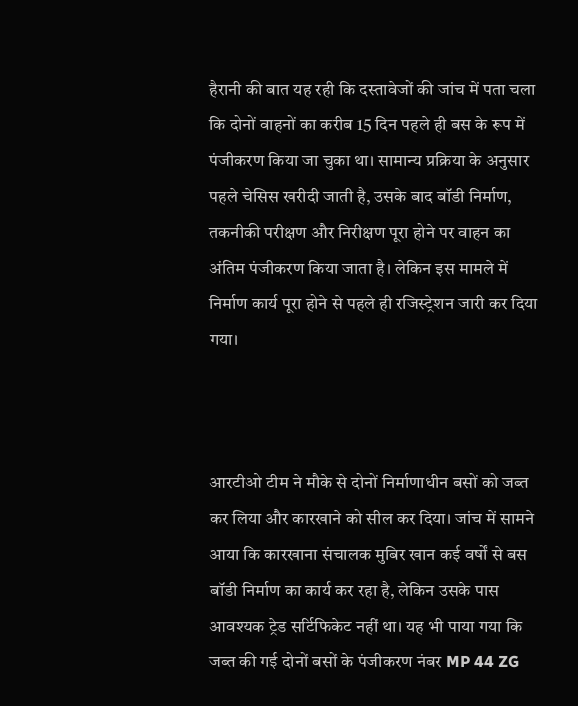हैरानी की बात यह रही कि दस्तावेजों की जांच में पता चला कि दोनों वाहनों का करीब 15 दिन पहले ही बस के रूप में पंजीकरण किया जा चुका था। सामान्य प्रक्रिया के अनुसार पहले चेसिस खरीदी जाती है, उसके बाद बॉडी निर्माण, तकनीकी परीक्षण और निरीक्षण पूरा होने पर वाहन का अंतिम पंजीकरण किया जाता है। लेकिन इस मामले में निर्माण कार्य पूरा होने से पहले ही रजिस्ट्रेशन जारी कर दिया गया।



आरटीओ टीम ने मौके से दोनों निर्माणाधीन बसों को जब्त कर लिया और कारखाने को सील कर दिया। जांच में सामने आया कि कारखाना संचालक मुबिर खान कई वर्षों से बस बॉडी निर्माण का कार्य कर रहा है, लेकिन उसके पास आवश्यक ट्रेड सर्टिफिकेट नहीं था। यह भी पाया गया कि जब्त की गई दोनों बसों के पंजीकरण नंबर MP 44 ZG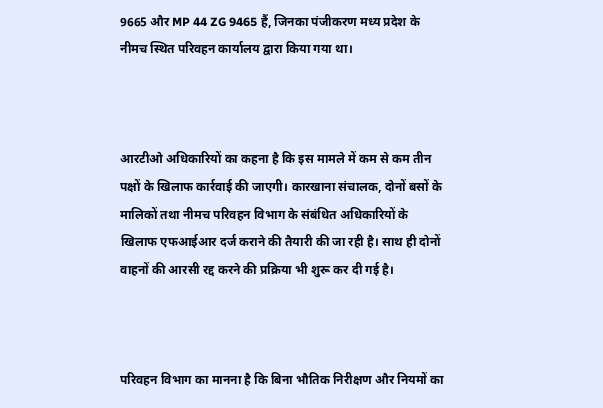9665 और MP 44 ZG 9465 हैं, जिनका पंजीकरण मध्य प्रदेश के नीमच स्थित परिवहन कार्यालय द्वारा किया गया था।



आरटीओ अधिकारियों का कहना है कि इस मामले में कम से कम तीन पक्षों के खिलाफ कार्रवाई की जाएगी। कारखाना संचालक, दोनों बसों के मालिकों तथा नीमच परिवहन विभाग के संबंधित अधिकारियों के खिलाफ एफआईआर दर्ज कराने की तैयारी की जा रही है। साथ ही दोनों वाहनों की आरसी रद्द करने की प्रक्रिया भी शुरू कर दी गई है।



परिवहन विभाग का मानना है कि बिना भौतिक निरीक्षण और नियमों का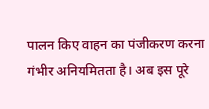पालन किए वाहन का पंजीकरण करना गंभीर अनियमितता है। अब इस पूरे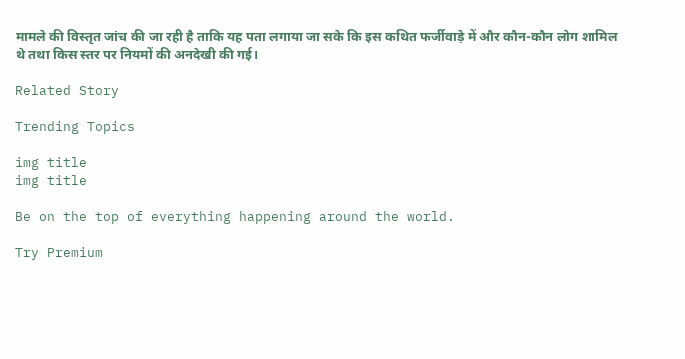मामले की विस्तृत जांच की जा रही है ताकि यह पता लगाया जा सके कि इस कथित फर्जीवाड़े में और कौन-कौन लोग शामिल थे तथा किस स्तर पर नियमों की अनदेखी की गई।

Related Story

Trending Topics

img title
img title

Be on the top of everything happening around the world.

Try Premium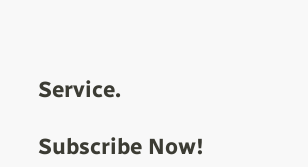Service.

Subscribe Now!